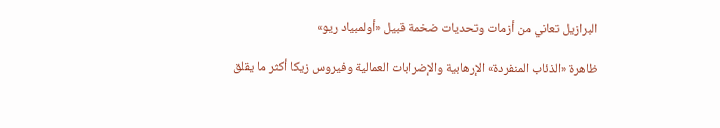البرازيل تعاني من أزمات وتحديات ضخمة قبيل «أولمبياد ريو»

ظاهرة «الذئاب المنفردة» الإرهابية والإضرابات العمالية وفيروس زيكا أكثر ما يقلق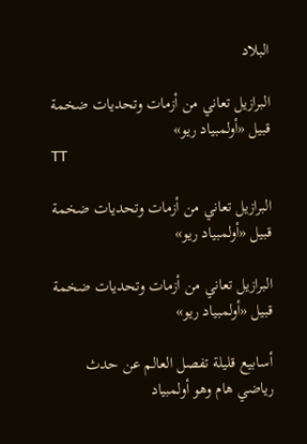البلاد

البرازيل تعاني من أزمات وتحديات ضخمة قبيل «أولمبياد ريو»
TT

البرازيل تعاني من أزمات وتحديات ضخمة قبيل «أولمبياد ريو»

البرازيل تعاني من أزمات وتحديات ضخمة قبيل «أولمبياد ريو»

أسابيع قليلة تفصل العالم عن حدث رياضي هام وهو أولمبياد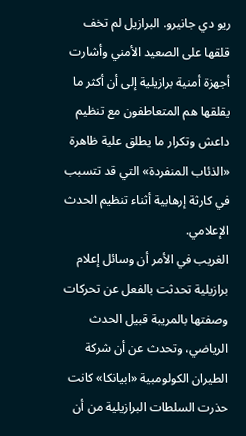ريو دي جانيرو. البرازيل لم تخف قلقها على الصعيد الأمني وأشارت أجهزة أمنية برازيلية إلى أن أكثر ما يقلقها هم المتعاطفون مع تنظيم داعش وتكرار ما يطلق علية ظاهرة «الذئاب المنفردة» التي قد تتسبب في كارثة إرهابية أثناء تنظيم الحدث الإعلامي.
الغريب في الأمر أن وسائل إعلام برازيلية تحدثت بالفعل عن تحركات وصفتها بالمريبة قبيل الحدث الرياضي، وتحدث عن أن شركة الطيران الكولومبية «ابيانكا» كانت حذرت السلطات البرازيلية من أن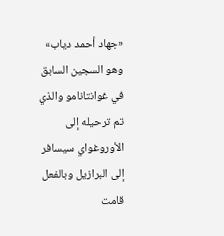«جهاد أحمد دياب» وهو السجين السابق في غوانتانامو والذي تم ترحيله إلى الأوروغواي سيسافر إلى البرازيل وبالفعل قامت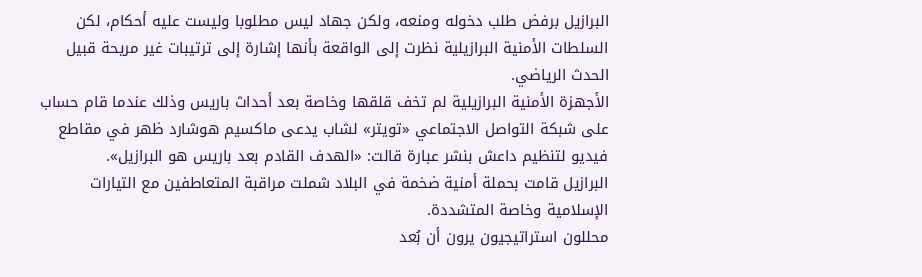البرازيل برفض طلب دخوله ومنعه، ولكن جهاد ليس مطلوبا وليست عليه أحكام، لكن السلطات الأمنية البرازيلية نظرت إلى الواقعة بأنها إشارة إلى ترتيبات غير مريحة قبيل الحدث الرياضي.
الأجهزة الأمنية البرازيلية لم تخف قلقها وخاصة بعد أحداث باريس وذلك عندما قام حساب على شبكة التواصل الاجتماعي «تويتر» لشاب يدعى ماكسيم هوشارد ظهر في مقاطع فيديو لتنظيم داعش بنشر عبارة قالت: «الهدف القادم بعد باريس هو البرازيل».
البرازيل قامت بحملة أمنية ضخمة في البلاد شملت مراقبة المتعاطفين مع التيارات الإسلامية وخاصة المتشددة.
محللون استراتيجيون يرون أن بُعد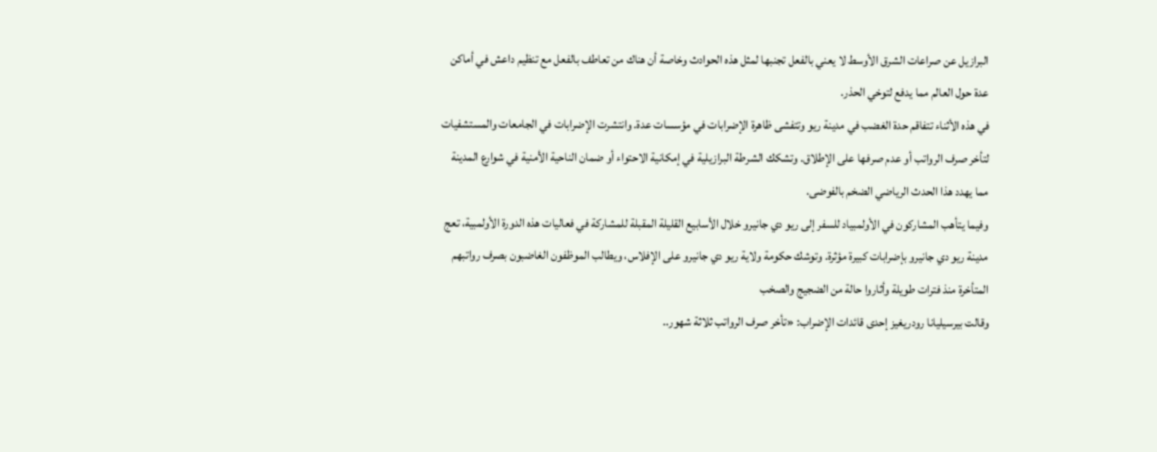البرازيل عن صراعات الشرق الأوسط لا يعني بالفعل تجنبها لمثل هذه الحوادث وخاصة أن هناك من تعاطف بالفعل مع تنظيم داعش في أماكن عدة حول العالم مما يدفع لتوخي الحذر.
في هذه الأثناء تتفاقم حدة الغضب في مدينة ريو وتتفشى ظاهرة الإضرابات في مؤسسات عدة. وانتشرت الإضرابات في الجامعات والمستشفيات لتأخر صرف الرواتب أو عدم صرفها على الإطلاق. وتشكك الشرطة البرازيلية في إمكانية الاحتواء أو ضمان الناحية الأمنية في شوارع المدينة مما يهدد هذا الحدث الرياضي الضخم بالفوضى.
وفيما يتأهب المشاركون في الأولمبياد للسفر إلى ريو دي جانيرو خلال الأسابيع القليلة المقبلة للمشاركة في فعاليات هذه الدورة الأولمبية، تعج مدينة ريو دي جانيرو بإضرابات كبيرة مؤثرة. وتوشك حكومة ولاية ريو دي جانيرو على الإفلاس، ويطالب الموظفون الغاضبون بصرف رواتبهم المتأخرة منذ فترات طويلة وأثاروا حالة من الضجيج والصخب
وقالت بيرسيليانا رودريغيز إحدى قائدات الإضراب: «تأخر صرف الرواتب ثلاثة شهور..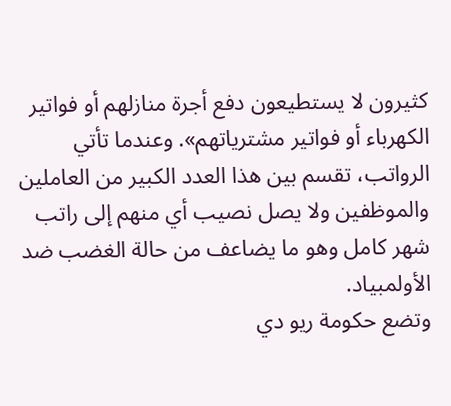كثيرون لا يستطيعون دفع أجرة منازلهم أو فواتير الكهرباء أو فواتير مشترياتهم». وعندما تأتي الرواتب، تقسم بين هذا العدد الكبير من العاملين والموظفين ولا يصل نصيب أي منهم إلى راتب شهر كامل وهو ما يضاعف من حالة الغضب ضد الأولمبياد.
وتضع حكومة ريو دي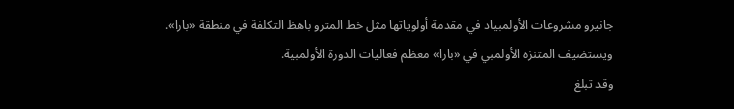جانيرو مشروعات الأولمبياد في مقدمة أولوياتها مثل خط المترو باهظ التكلفة في منطقة «بارا». ويستضيف المتنزه الأولمبي في «بارا» معظم فعاليات الدورة الأولمبية.
وقد تبلغ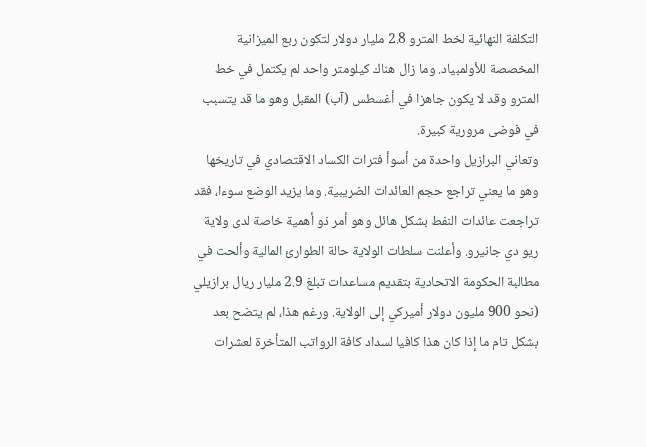التكلفة النهائية لخط المترو 2.8 مليار دولار لتكون ربع الميزانية المخصصة للأولمبياد. وما زال هناك كيلومتر واحد لم يكتمل في خط المترو وقد لا يكون جاهزا في أغسطس (آب) المقبل وهو ما قد يتسبب في فوضى مرورية كبيرة.
وتعاني البرازيل واحدة من أسوأ فترات الكساد الاقتصادي في تاريخها وهو ما يعني تراجع حجم العائدات الضريبية. وما يزيد الوضع سوءا، فقد تراجعت عائدات النفط بشكل هائل وهو أمر ذو أهمية خاصة لدى ولاية ريو دي جانيرو. وأعلنت سلطات الولاية حالة الطوارئ المالية وألحت في مطالبة الحكومة الاتحادية بتقديم مساعدات تبلغ 2.9 مليار ريال برازيلي (نحو 900 مليون دولار أميركي إلى الولاية. ورغم هذا، لم يتضح بعد بشكل تام ما إذا كان هذا كافيا لسداد كافة الرواتب المتأخرة لعشرات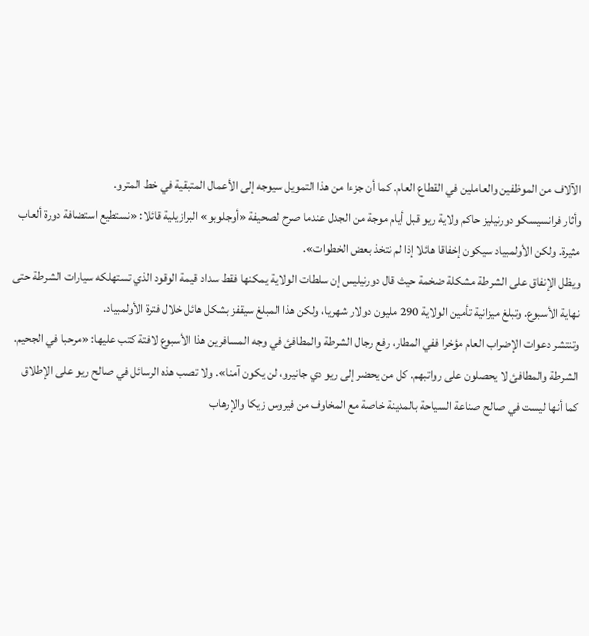الآلاف من الموظفين والعاملين في القطاع العام. كما أن جزءا من هذا التمويل سيوجه إلى الأعمال المتبقية في خط المترو.
وأثار فرانسيسكو دورنيليز حاكم ولاية ريو قبل أيام موجة من الجدل عندما صرح لصحيفة «أوجلوبو» البرازيلية قائلا: «نستطيع استضافة دورة ألعاب مثيرة. ولكن الأولمبياد سيكون إخفاقا هائلا إذا لم نتخذ بعض الخطوات».
ويظل الإنفاق على الشرطة مشكلة ضخمة حيث قال دورنيليس إن سلطات الولاية يمكنها فقط سداد قيمة الوقود الذي تستهلكه سيارات الشرطة حتى نهاية الأسبوع. وتبلغ ميزانية تأمين الولاية 290 مليون دولار شهريا، ولكن هذا المبلغ سيقفز بشكل هائل خلال فترة الأولمبياد.
وتنتشر دعوات الإضراب العام مؤخرا ففي المطار، رفع رجال الشرطة والمطافئ في وجه المسافرين هذا الأسبوع لافتة كتب عليها: «مرحبا في الجحيم. الشرطة والمطافئ لا يحصلون على رواتبهم. كل من يحضر إلى ريو دي جانيرو، لن يكون آمنا». ولا تصب هذه الرسائل في صالح ريو على الإطلاق كما أنها ليست في صالح صناعة السياحة بالمدينة خاصة مع المخاوف من فيروس زيكا والإرهاب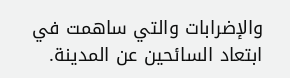والإضرابات والتي ساهمت في ابتعاد السائحين عن المدينة.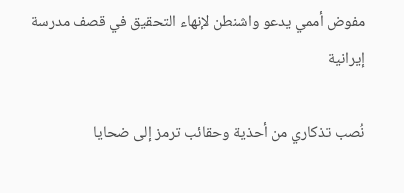مفوض أممي يدعو واشنطن لإنهاء التحقيق في قصف مدرسة إيرانية

نُصب تذكاري من أحذية وحقائب ترمز إلى ضحايا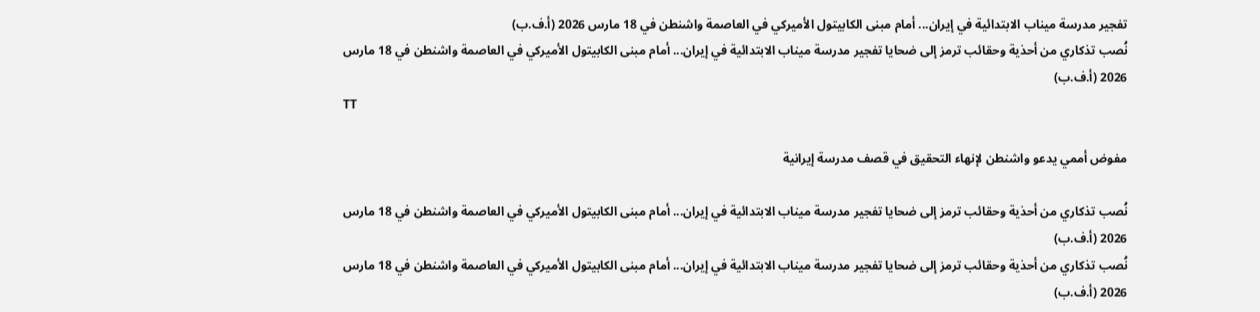تفجير مدرسة ميناب الابتدائية في إيران... أمام مبنى الكابيتول الأميركي في العاصمة واشنطن في 18 مارس 2026 (أ.ف.ب)
نُصب تذكاري من أحذية وحقائب ترمز إلى ضحايا تفجير مدرسة ميناب الابتدائية في إيران... أمام مبنى الكابيتول الأميركي في العاصمة واشنطن في 18 مارس 2026 (أ.ف.ب)
TT

مفوض أممي يدعو واشنطن لإنهاء التحقيق في قصف مدرسة إيرانية

نُصب تذكاري من أحذية وحقائب ترمز إلى ضحايا تفجير مدرسة ميناب الابتدائية في إيران... أمام مبنى الكابيتول الأميركي في العاصمة واشنطن في 18 مارس 2026 (أ.ف.ب)
نُصب تذكاري من أحذية وحقائب ترمز إلى ضحايا تفجير مدرسة ميناب الابتدائية في إيران... أمام مبنى الكابيتول الأميركي في العاصمة واشنطن في 18 مارس 2026 (أ.ف.ب)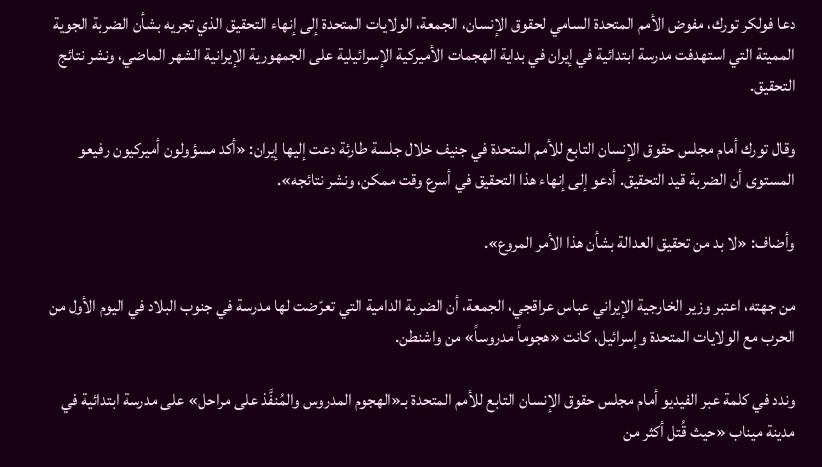دعا فولكر تورك، مفوض الأمم المتحدة السامي لحقوق الإنسان، الجمعة، الولايات المتحدة إلى إنهاء التحقيق الذي تجريه بشأن الضربة الجوية المميتة التي استهدفت مدرسة ابتدائية في إيران في بداية الهجمات الأميركية الإسرائيلية على الجمهورية الإيرانية الشهر الماضي، ونشر نتائج التحقيق.

وقال تورك أمام مجلس حقوق الإنسان التابع للأمم المتحدة في جنيف خلال جلسة طارئة دعت إليها إيران: «أكد مسؤولون أميركيون رفيعو المستوى أن الضربة قيد التحقيق. أدعو إلى إنهاء هذا التحقيق في أسرع وقت ممكن، ونشر نتائجه».

وأضاف: «لا بد من تحقيق العدالة بشأن هذا الأمر المروع».

من جهته، اعتبر وزير الخارجية الإيراني عباس عراقجي، الجمعة، أن الضربة الدامية التي تعرّضت لها مدرسة في جنوب البلاد في اليوم الأول من الحرب مع الولايات المتحدة وإسرائيل، كانت «هجوماً مدروساً» من واشنطن.

وندد في كلمة عبر الفيديو أمام مجلس حقوق الإنسان التابع للأمم المتحدة بـ«الهجوم المدروس والمُنفَّذ على مراحل» على مدرسة ابتدائية في مدينة ميناب «حيث قُتل أكثر من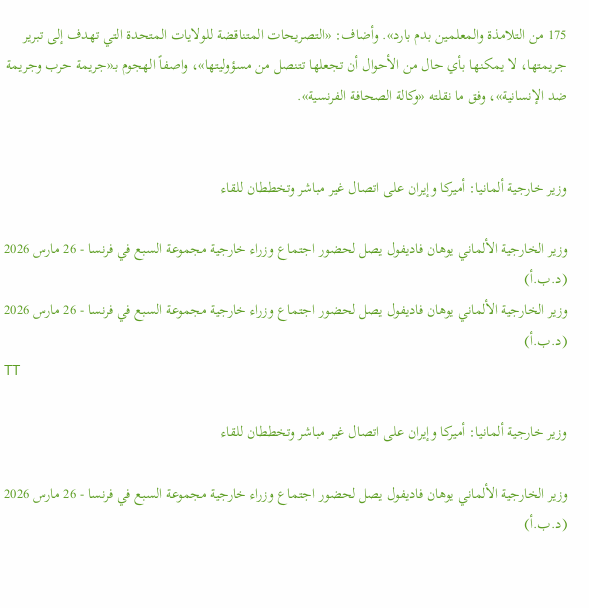175 من التلامذة والمعلمين بدم بارد». وأضاف: «التصريحات المتناقضة للولايات المتحدة التي تهدف إلى تبرير جريمتها، لا يمكنها بأي حال من الأحوال أن تجعلها تتنصل من مسؤوليتها»، واصفاً الهجوم بـ«جريمة حرب وجريمة ضد الإنسانية»، وفق ما نقلته «وكالة الصحافة الفرنسية».


وزير خارجية ألمانيا: أميركا وإيران على اتصال غير مباشر وتخططان للقاء

وزير الخارجية الألماني يوهان فاديفول يصل لحضور اجتماع وزراء خارجية مجموعة السبع في فرنسا - 26 مارس 2026 (د.ب.أ)
وزير الخارجية الألماني يوهان فاديفول يصل لحضور اجتماع وزراء خارجية مجموعة السبع في فرنسا - 26 مارس 2026 (د.ب.أ)
TT

وزير خارجية ألمانيا: أميركا وإيران على اتصال غير مباشر وتخططان للقاء

وزير الخارجية الألماني يوهان فاديفول يصل لحضور اجتماع وزراء خارجية مجموعة السبع في فرنسا - 26 مارس 2026 (د.ب.أ)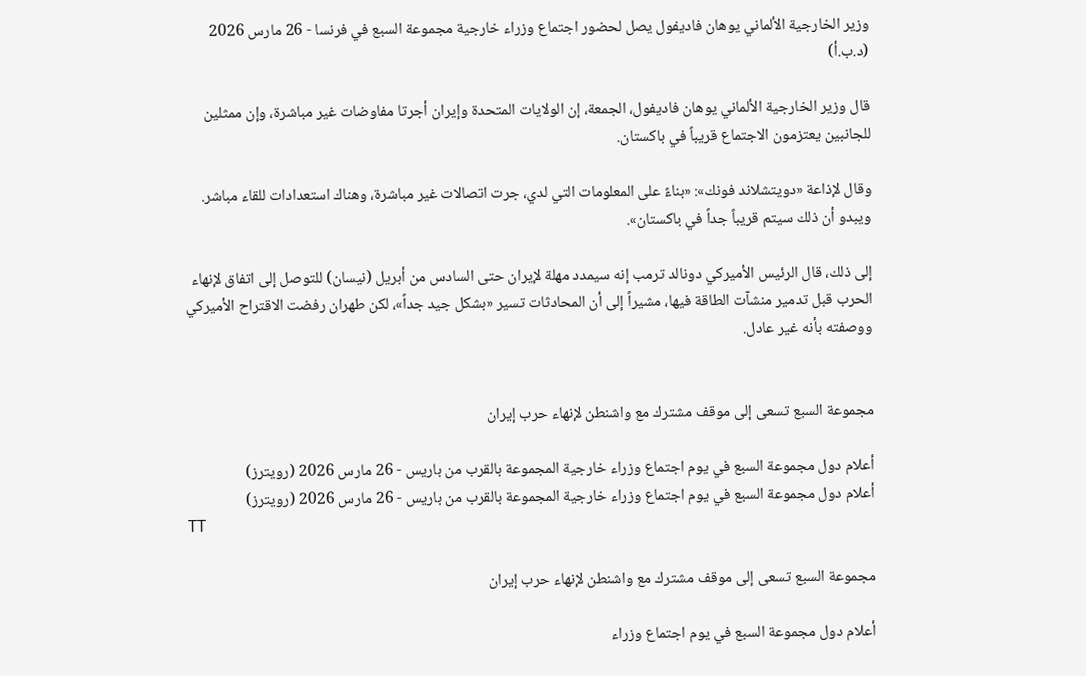وزير الخارجية الألماني يوهان فاديفول يصل لحضور اجتماع وزراء خارجية مجموعة السبع في فرنسا - 26 مارس 2026 (د.ب.أ)

قال وزير الخارجية الألماني يوهان فاديفول، الجمعة، إن الولايات المتحدة وإيران أجرتا مفاوضات غير مباشرة، وإن ممثلين للجانبين يعتزمون الاجتماع قريباً في باكستان.

وقال لإذاعة «دويتشلاند فونك»: «بناءً على المعلومات التي لدي، جرت اتصالات غير مباشرة، وهناك استعدادات للقاء مباشر. ويبدو أن ذلك سيتم قريباً جداً في باكستان».

إلى ذلك، قال الرئيس الأميركي دونالد ترمب إنه سيمدد مهلة لإيران حتى السادس من أبريل (نيسان) للتوصل إلى اتفاق لإنهاء الحرب قبل تدمير منشآت الطاقة فيها، مشيراً إلى أن المحادثات تسير «بشكل جيد جداً»، لكن طهران رفضت الاقتراح الأميركي ووصفته بأنه غير عادل.


مجموعة السبع تسعى إلى موقف مشترك مع واشنطن لإنهاء حرب إيران

أعلام دول مجموعة السبع في يوم اجتماع وزراء خارجية المجموعة بالقرب من باريس - 26 مارس 2026 (رويترز)
أعلام دول مجموعة السبع في يوم اجتماع وزراء خارجية المجموعة بالقرب من باريس - 26 مارس 2026 (رويترز)
TT

مجموعة السبع تسعى إلى موقف مشترك مع واشنطن لإنهاء حرب إيران

أعلام دول مجموعة السبع في يوم اجتماع وزراء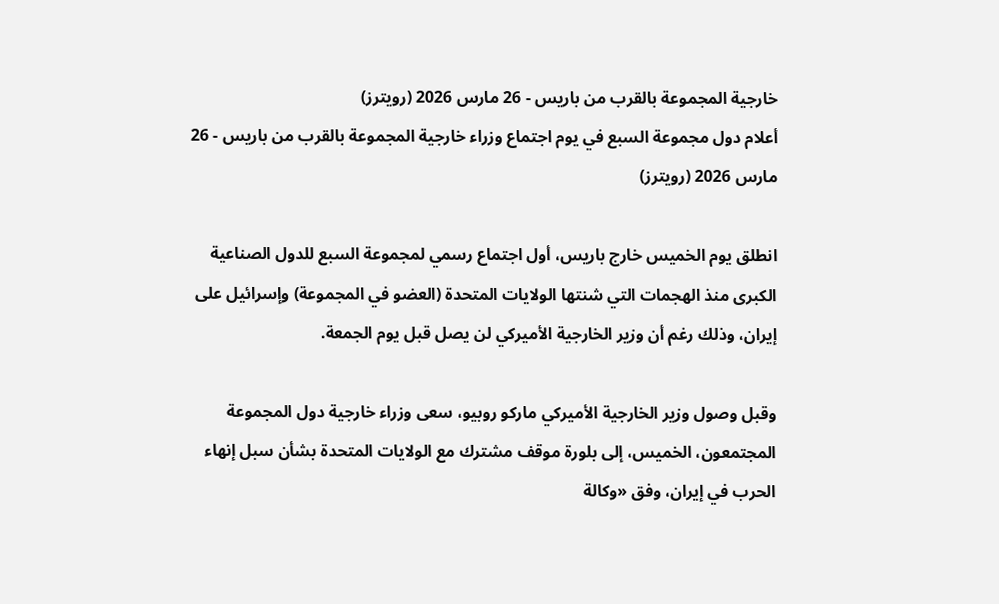خارجية المجموعة بالقرب من باريس - 26 مارس 2026 (رويترز)
أعلام دول مجموعة السبع في يوم اجتماع وزراء خارجية المجموعة بالقرب من باريس - 26 مارس 2026 (رويترز)

انطلق يوم الخميس خارج باريس، أول اجتماع رسمي لمجموعة السبع للدول الصناعية الكبرى منذ الهجمات التي شنتها الولايات المتحدة (العضو في المجموعة) وإسرائيل على إيران، وذلك رغم أن وزير الخارجية الأميركي لن يصل قبل يوم الجمعة.

وقبل وصول وزير الخارجية الأميركي ماركو روبيو، سعى وزراء خارجية دول المجموعة المجتمعون، الخميس، إلى بلورة موقف مشترك مع الولايات المتحدة بشأن سبل إنهاء الحرب في إيران، وفق «وكالة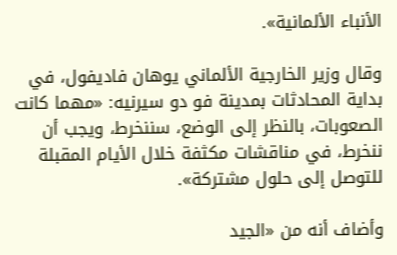الأنباء الألمانية».

وقال وزير الخارجية الألماني يوهان فاديفول، في بداية المحادثات بمدينة فو دو سيرنيه: «مهما كانت الصعوبات، بالنظر إلى الوضع، سننخرط، ويجب أن ننخرط، في مناقشات مكثفة خلال الأيام المقبلة للتوصل إلى حلول مشتركة».

وأضاف أنه من «الجيد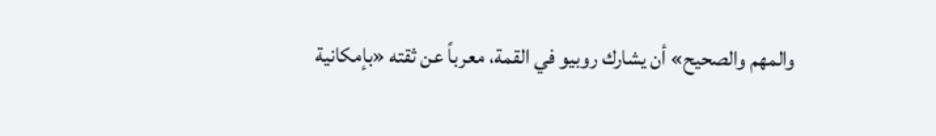والمهم والصحيح» أن يشارك روبيو في القمة، معرباً عن ثقته «بإمكانية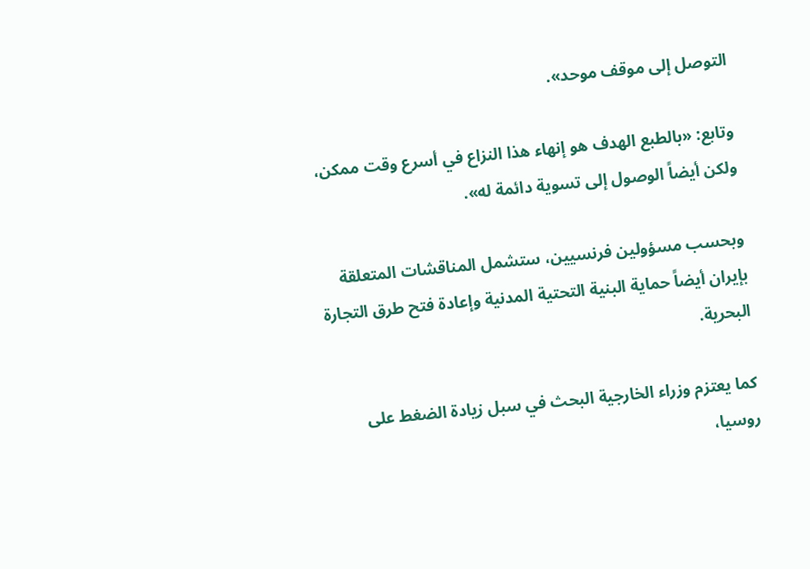التوصل إلى موقف موحد».

وتابع: «بالطبع الهدف هو إنهاء هذا النزاع في أسرع وقت ممكن، ولكن أيضاً الوصول إلى تسوية دائمة له».

وبحسب مسؤولين فرنسيين، ستشمل المناقشات المتعلقة بإيران أيضاً حماية البنية التحتية المدنية وإعادة فتح طرق التجارة البحرية.

كما يعتزم وزراء الخارجية البحث في سبل زيادة الضغط على روسيا،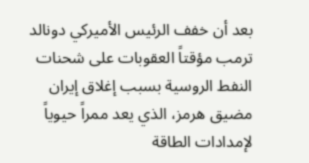بعد أن خفف الرئيس الأميركي دونالد ترمب مؤقتاً العقوبات على شحنات النفط الروسية بسبب إغلاق إيران مضيق هرمز، الذي يعد ممراً حيوياً لإمدادات الطاقة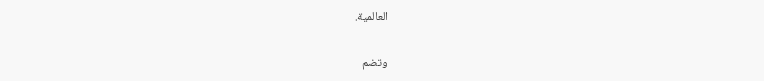العالمية.

وتضم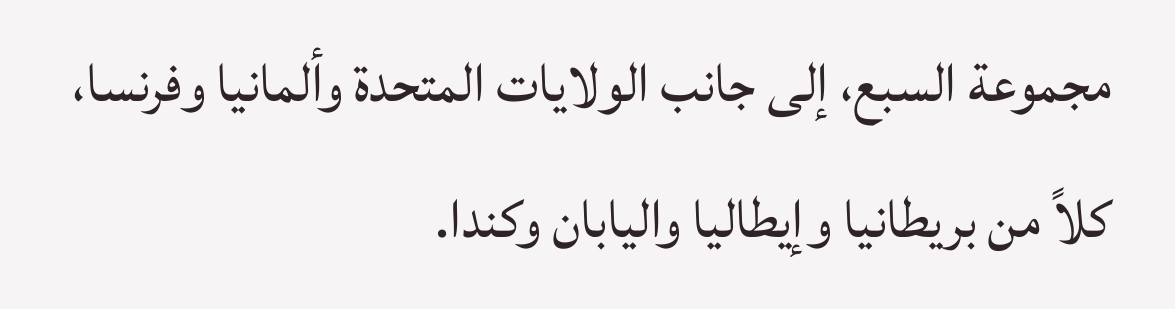مجموعة السبع، إلى جانب الولايات المتحدة وألمانيا وفرنسا، كلاً من بريطانيا وإيطاليا واليابان وكندا.